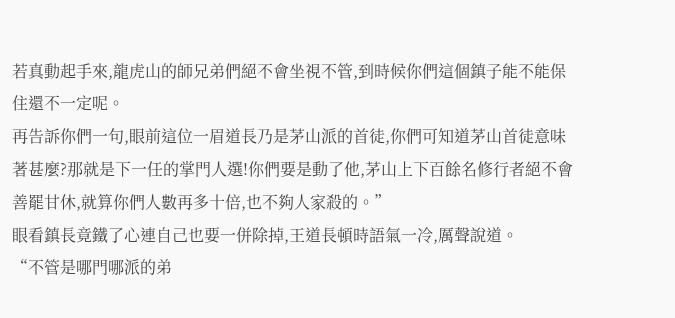若真動起手來,龍虎山的師兄弟們絕不會坐視不管,到時候你們這個鎮子能不能保住還不一定呢。
再告訴你們一句,眼前這位一眉道長乃是茅山派的首徒,你們可知道茅山首徒意味著甚麼?那就是下一任的掌門人選!你們要是動了他,茅山上下百餘名修行者絕不會善罷甘休,就算你們人數再多十倍,也不夠人家殺的。”
眼看鎮長竟鐵了心連自己也要一併除掉,王道長頓時語氣一冷,厲聲說道。
“不管是哪門哪派的弟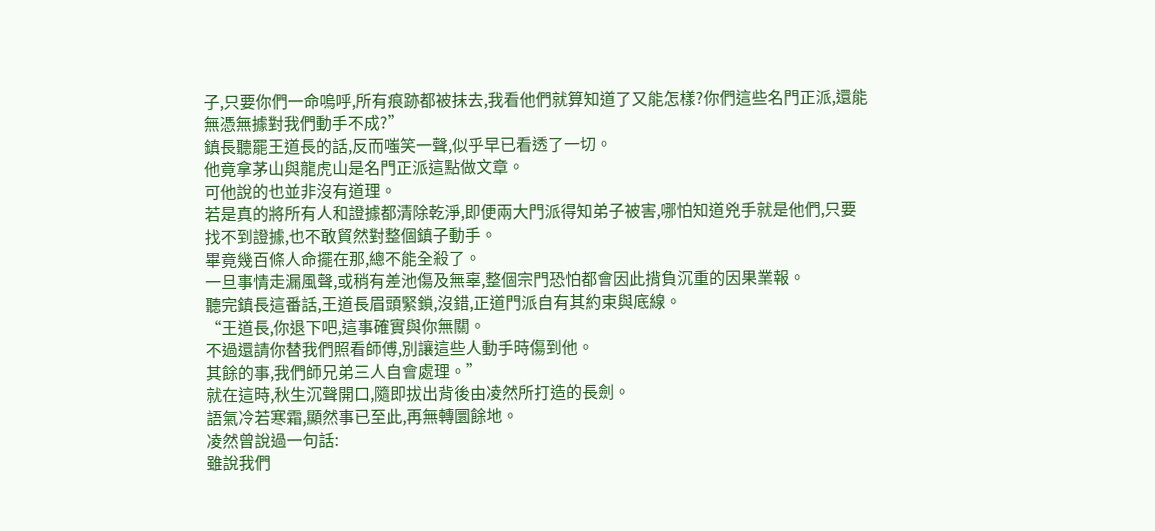子,只要你們一命嗚呼,所有痕跡都被抹去,我看他們就算知道了又能怎樣?你們這些名門正派,還能無憑無據對我們動手不成?”
鎮長聽罷王道長的話,反而嗤笑一聲,似乎早已看透了一切。
他竟拿茅山與龍虎山是名門正派這點做文章。
可他說的也並非沒有道理。
若是真的將所有人和證據都清除乾淨,即便兩大門派得知弟子被害,哪怕知道兇手就是他們,只要找不到證據,也不敢貿然對整個鎮子動手。
畢竟幾百條人命擺在那,總不能全殺了。
一旦事情走漏風聲,或稍有差池傷及無辜,整個宗門恐怕都會因此揹負沉重的因果業報。
聽完鎮長這番話,王道長眉頭緊鎖,沒錯,正道門派自有其約束與底線。
“王道長,你退下吧,這事確實與你無關。
不過還請你替我們照看師傅,別讓這些人動手時傷到他。
其餘的事,我們師兄弟三人自會處理。”
就在這時,秋生沉聲開口,隨即拔出背後由凌然所打造的長劍。
語氣冷若寒霜,顯然事已至此,再無轉圜餘地。
凌然曾說過一句話:
雖說我們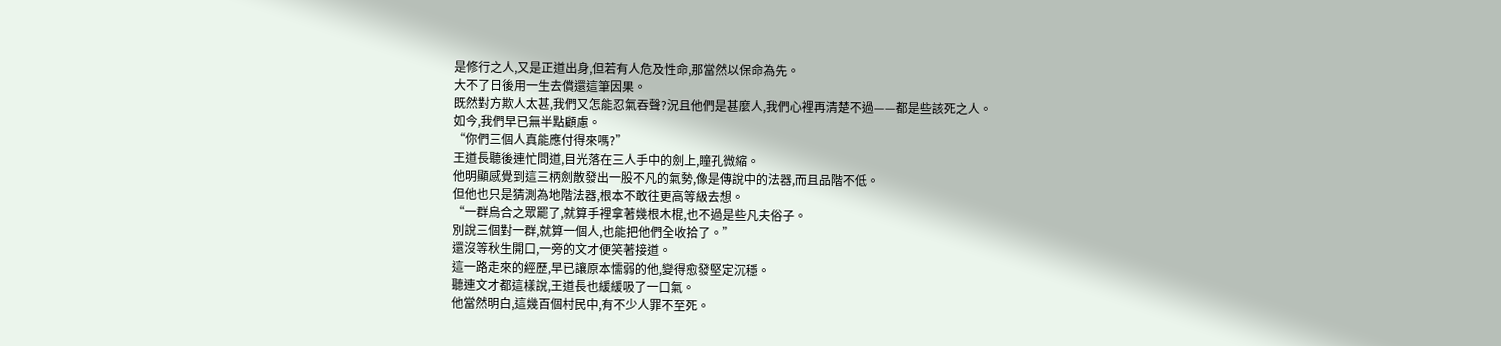是修行之人,又是正道出身,但若有人危及性命,那當然以保命為先。
大不了日後用一生去償還這筆因果。
既然對方欺人太甚,我們又怎能忍氣吞聲?況且他們是甚麼人,我們心裡再清楚不過——都是些該死之人。
如今,我們早已無半點顧慮。
“你們三個人真能應付得來嗎?”
王道長聽後連忙問道,目光落在三人手中的劍上,瞳孔微縮。
他明顯感覺到這三柄劍散發出一股不凡的氣勢,像是傳說中的法器,而且品階不低。
但他也只是猜測為地階法器,根本不敢往更高等級去想。
“一群烏合之眾罷了,就算手裡拿著幾根木棍,也不過是些凡夫俗子。
別說三個對一群,就算一個人,也能把他們全收拾了。”
還沒等秋生開口,一旁的文才便笑著接道。
這一路走來的經歷,早已讓原本懦弱的他,變得愈發堅定沉穩。
聽連文才都這樣說,王道長也緩緩吸了一口氣。
他當然明白,這幾百個村民中,有不少人罪不至死。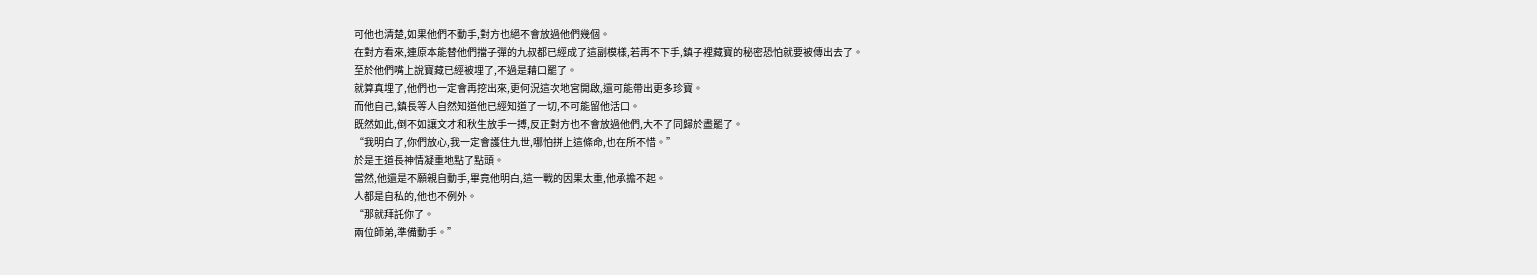可他也清楚,如果他們不動手,對方也絕不會放過他們幾個。
在對方看來,連原本能替他們擋子彈的九叔都已經成了這副模樣,若再不下手,鎮子裡藏寶的秘密恐怕就要被傳出去了。
至於他們嘴上說寶藏已經被埋了,不過是藉口罷了。
就算真埋了,他們也一定會再挖出來,更何況這次地宮開啟,還可能帶出更多珍寶。
而他自己,鎮長等人自然知道他已經知道了一切,不可能留他活口。
既然如此,倒不如讓文才和秋生放手一搏,反正對方也不會放過他們,大不了同歸於盡罷了。
“我明白了,你們放心,我一定會護住九世,哪怕拼上這條命,也在所不惜。”
於是王道長神情凝重地點了點頭。
當然,他還是不願親自動手,畢竟他明白,這一戰的因果太重,他承擔不起。
人都是自私的,他也不例外。
“那就拜託你了。
兩位師弟,準備動手。”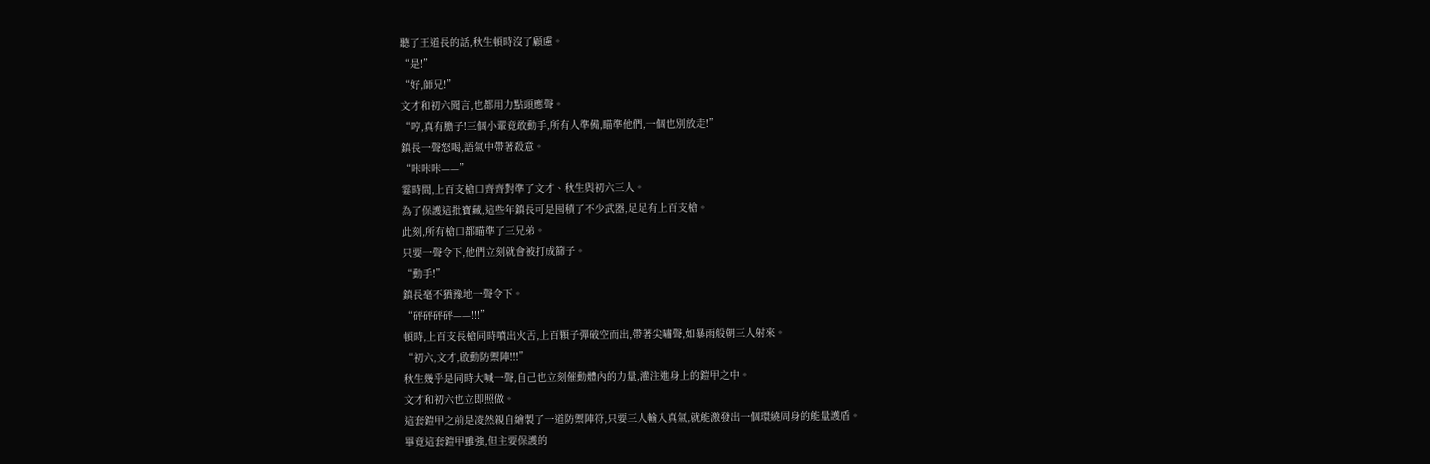聽了王道長的話,秋生頓時沒了顧慮。
“是!”
“好,師兄!”
文才和初六聞言,也都用力點頭應聲。
“哼,真有膽子!三個小輩竟敢動手,所有人準備,瞄準他們,一個也別放走!”
鎮長一聲怒喝,語氣中帶著殺意。
“咔咔咔——”
霎時間,上百支槍口齊齊對準了文才、秋生與初六三人。
為了保護這批寶藏,這些年鎮長可是囤積了不少武器,足足有上百支槍。
此刻,所有槍口都瞄準了三兄弟。
只要一聲令下,他們立刻就會被打成篩子。
“動手!”
鎮長毫不猶豫地一聲令下。
“砰砰砰砰——!!!”
頓時,上百支長槍同時噴出火舌,上百顆子彈破空而出,帶著尖嘯聲,如暴雨般朝三人射來。
“初六,文才,啟動防禦陣!!!”
秋生幾乎是同時大喊一聲,自己也立刻催動體內的力量,灌注進身上的鎧甲之中。
文才和初六也立即照做。
這套鎧甲之前是凌然親自繪製了一道防禦陣符,只要三人輸入真氣,就能激發出一個環繞周身的能量護盾。
畢竟這套鎧甲雖強,但主要保護的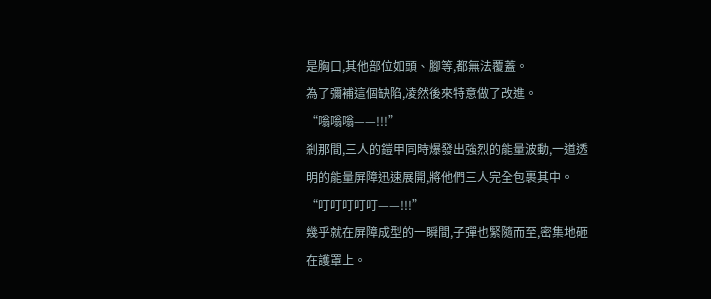是胸口,其他部位如頭、腳等,都無法覆蓋。
為了彌補這個缺陷,凌然後來特意做了改進。
“嗡嗡嗡——!!!”
剎那間,三人的鎧甲同時爆發出強烈的能量波動,一道透明的能量屏障迅速展開,將他們三人完全包裹其中。
“叮叮叮叮叮——!!!”
幾乎就在屏障成型的一瞬間,子彈也緊隨而至,密集地砸在護罩上。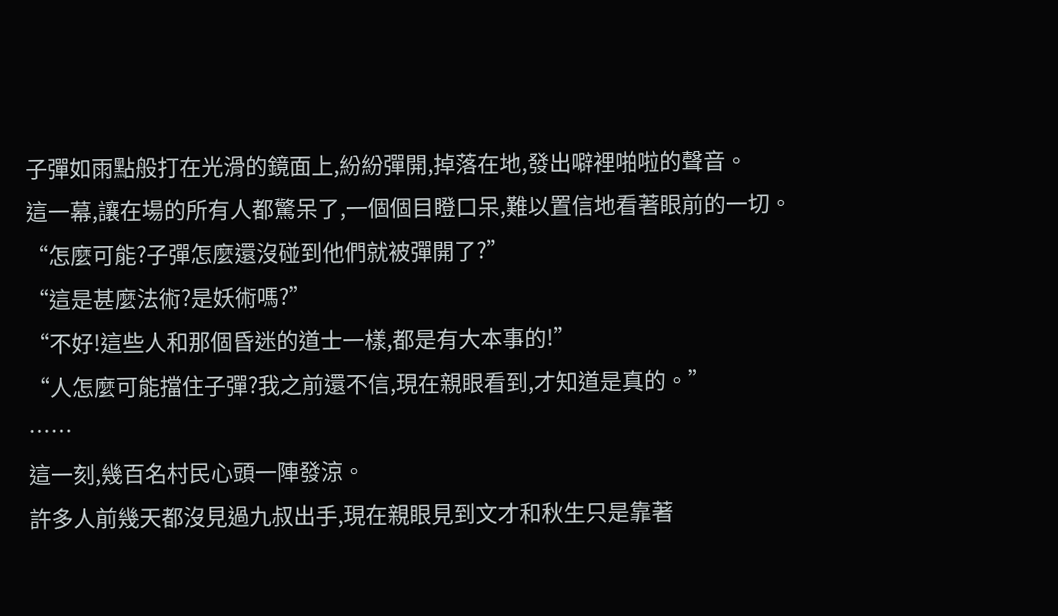子彈如雨點般打在光滑的鏡面上,紛紛彈開,掉落在地,發出噼裡啪啦的聲音。
這一幕,讓在場的所有人都驚呆了,一個個目瞪口呆,難以置信地看著眼前的一切。
“怎麼可能?子彈怎麼還沒碰到他們就被彈開了?”
“這是甚麼法術?是妖術嗎?”
“不好!這些人和那個昏迷的道士一樣,都是有大本事的!”
“人怎麼可能擋住子彈?我之前還不信,現在親眼看到,才知道是真的。”
……
這一刻,幾百名村民心頭一陣發涼。
許多人前幾天都沒見過九叔出手,現在親眼見到文才和秋生只是靠著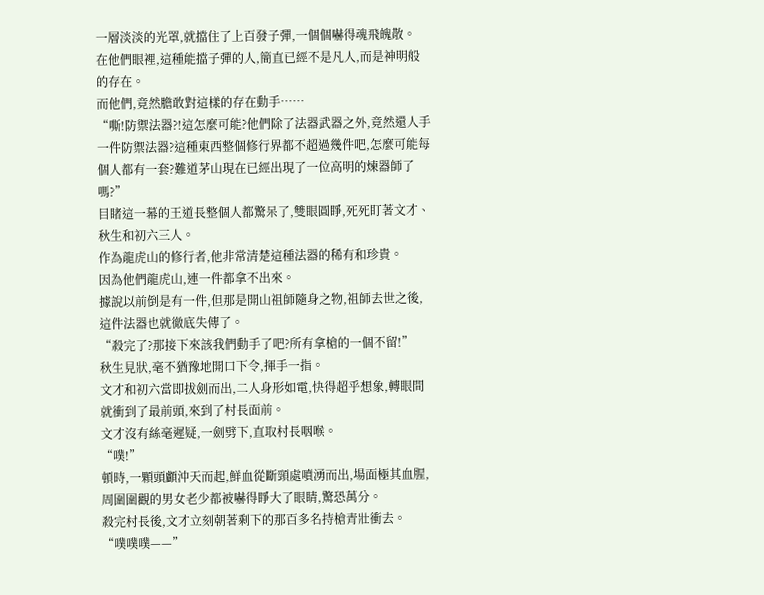一層淡淡的光罩,就擋住了上百發子彈,一個個嚇得魂飛魄散。
在他們眼裡,這種能擋子彈的人,簡直已經不是凡人,而是神明般的存在。
而他們,竟然膽敢對這樣的存在動手……
“嘶!防禦法器?!這怎麼可能?他們除了法器武器之外,竟然還人手一件防禦法器?這種東西整個修行界都不超過幾件吧,怎麼可能每個人都有一套?難道茅山現在已經出現了一位高明的煉器師了嗎?”
目睹這一幕的王道長整個人都驚呆了,雙眼圓睜,死死盯著文才、秋生和初六三人。
作為龍虎山的修行者,他非常清楚這種法器的稀有和珍貴。
因為他們龍虎山,連一件都拿不出來。
據說以前倒是有一件,但那是開山祖師隨身之物,祖師去世之後,這件法器也就徹底失傳了。
“殺完了?那接下來該我們動手了吧?所有拿槍的一個不留!”
秋生見狀,毫不猶豫地開口下令,揮手一指。
文才和初六當即拔劍而出,二人身形如電,快得超乎想象,轉眼間就衝到了最前頭,來到了村長面前。
文才沒有絲毫遲疑,一劍劈下,直取村長咽喉。
“噗!”
頓時,一顆頭顱沖天而起,鮮血從斷頸處噴湧而出,場面極其血腥,周圍圍觀的男女老少都被嚇得睜大了眼睛,驚恐萬分。
殺完村長後,文才立刻朝著剩下的那百多名持槍青壯衝去。
“噗噗噗——”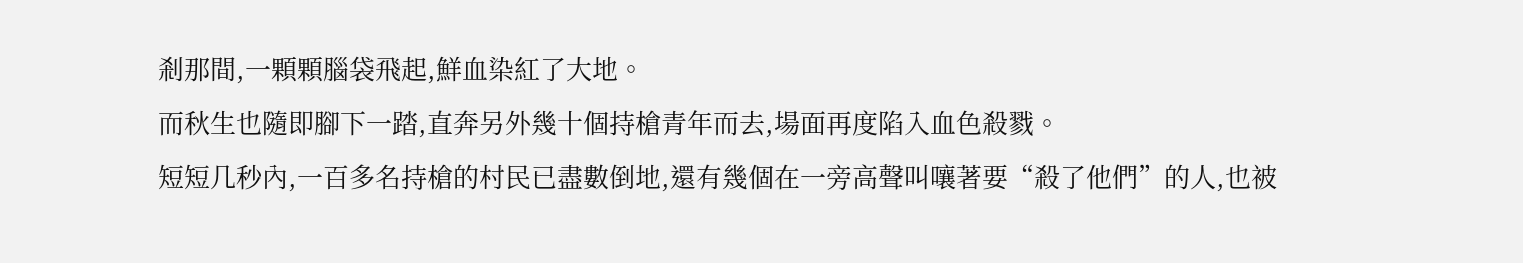剎那間,一顆顆腦袋飛起,鮮血染紅了大地。
而秋生也隨即腳下一踏,直奔另外幾十個持槍青年而去,場面再度陷入血色殺戮。
短短几秒內,一百多名持槍的村民已盡數倒地,還有幾個在一旁高聲叫嚷著要“殺了他們”的人,也被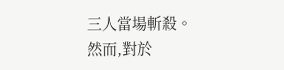三人當場斬殺。
然而,對於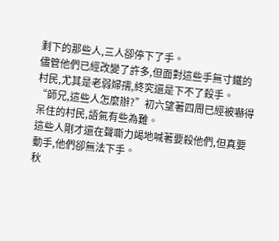剩下的那些人,三人卻停下了手。
儘管他們已經改變了許多,但面對這些手無寸鐵的村民,尤其是老弱婦孺,終究還是下不了殺手。
“師兄,這些人怎麼辦?”初六望著四周已經被嚇得呆住的村民,語氣有些為難。
這些人剛才還在聲嘶力竭地喊著要殺他們,但真要動手,他們卻無法下手。
秋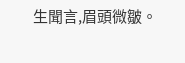生聞言,眉頭微皺。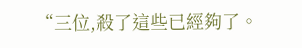“三位,殺了這些已經夠了。